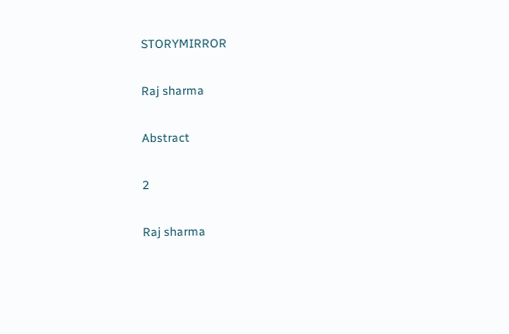STORYMIRROR

Raj sharma

Abstract

2

Raj sharma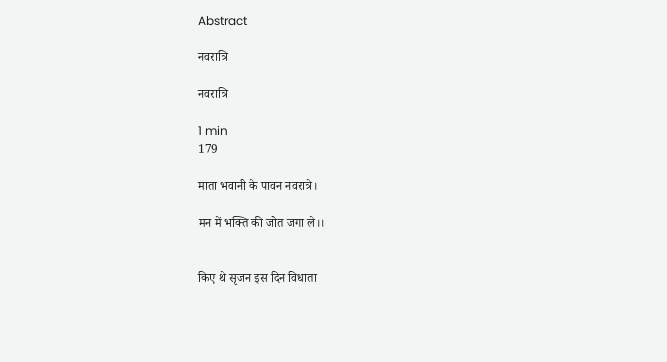Abstract

नवरात्रि

नवरात्रि

1 min
179

माता भवानी के पावन नवरात्रे।

मन में भक्ति की जोत जगा ले।।


किए थे सृजन इस दिन विधाता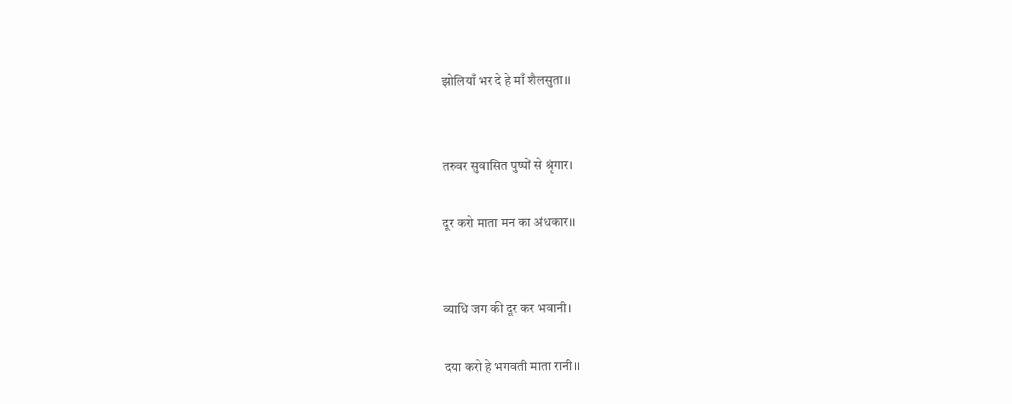झोलियाँ भर दे हे माँ शैलसुता।।


तरुवर सुवासित पुष्पों से श्रृंगार।

दूर करो माता मन का अंधकार।।


व्याधि जग की दूर कर भवानी।

दया करो हे भगवती माता रानी।।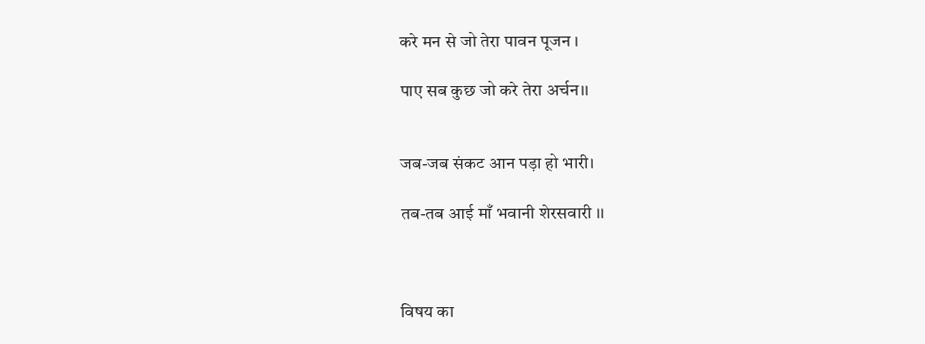करे मन से जो तेरा पावन पूजन ।

पाए सब कुछ जो करे तेरा अर्चन।।


जब-जब संकट आन पड़ा हो भारी।

तब-तब आई माँ भवानी शेरसवारी ।।



विषय का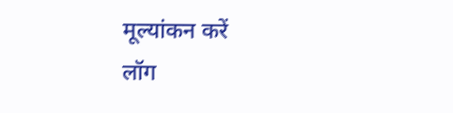मूल्यांकन करें
लॉग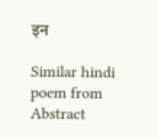इन

Similar hindi poem from Abstract